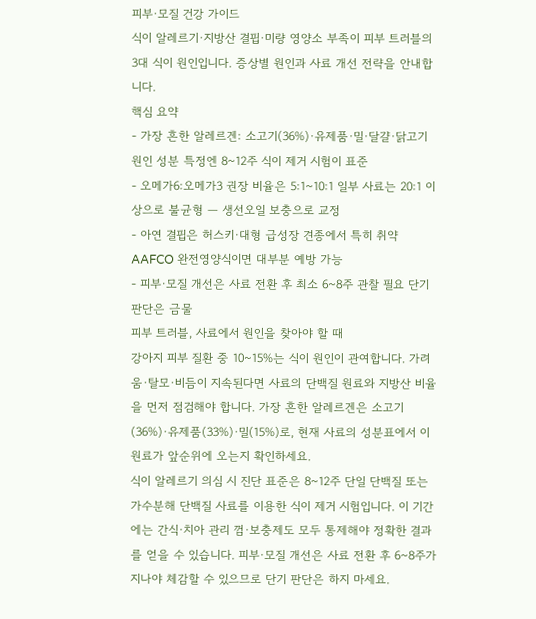피부·모질 건강 가이드
식이 알레르기·지방산 결핍·미량 영양소 부족이 피부 트러블의 3대 식이 원인입니다. 증상별 원인과 사료 개선 전략을 안내합니다.
핵심 요약
- 가장 흔한 알레르겐: 소고기(36%)·유제품·밀·달걀·닭고기 원인 성분 특정엔 8~12주 식이 제거 시험이 표준
- 오메가6:오메가3 권장 비율은 5:1~10:1 일부 사료는 20:1 이상으로 불균형 — 생선오일 보충으로 교정
- 아연 결핍은 허스키·대형 급성장 견종에서 특히 취약 AAFCO 완전영양식이면 대부분 예방 가능
- 피부·모질 개선은 사료 전환 후 최소 6~8주 관찰 필요 단기 판단은 금물
피부 트러블, 사료에서 원인을 찾아야 할 때
강아지 피부 질환 중 10~15%는 식이 원인이 관여합니다. 가려움·탈모·비듬이 지속된다면 사료의 단백질 원료와 지방산 비율을 먼저 점검해야 합니다. 가장 흔한 알레르겐은 소고기(36%)·유제품(33%)·밀(15%)로, 현재 사료의 성분표에서 이 원료가 앞순위에 오는지 확인하세요.
식이 알레르기 의심 시 진단 표준은 8~12주 단일 단백질 또는 가수분해 단백질 사료를 이용한 식이 제거 시험입니다. 이 기간에는 간식·치아 관리 껌·보충제도 모두 통제해야 정확한 결과를 얻을 수 있습니다. 피부·모질 개선은 사료 전환 후 6~8주가 지나야 체감할 수 있으므로 단기 판단은 하지 마세요.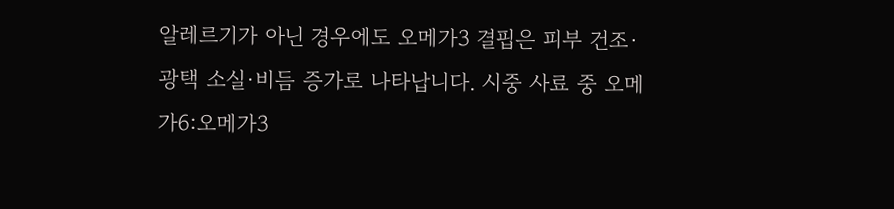알레르기가 아닌 경우에도 오메가3 결핍은 피부 건조·광택 소실·비듬 증가로 나타납니다. 시중 사료 중 오메가6:오메가3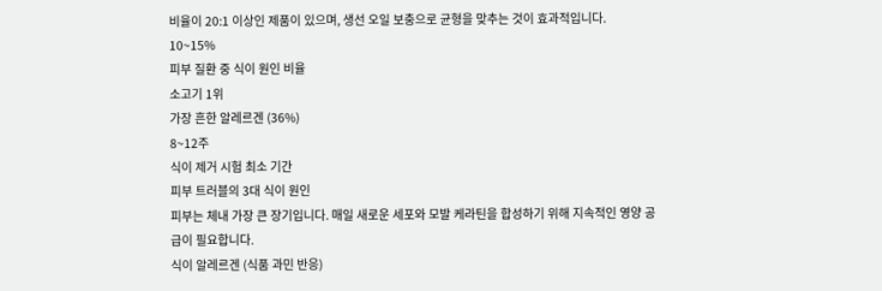비율이 20:1 이상인 제품이 있으며, 생선 오일 보충으로 균형을 맞추는 것이 효과적입니다.
10~15%
피부 질환 중 식이 원인 비율
소고기 1위
가장 흔한 알레르겐 (36%)
8~12주
식이 제거 시험 최소 기간
피부 트러블의 3대 식이 원인
피부는 체내 가장 큰 장기입니다. 매일 새로운 세포와 모발 케라틴을 합성하기 위해 지속적인 영양 공급이 필요합니다.
식이 알레르겐 (식품 과민 반응)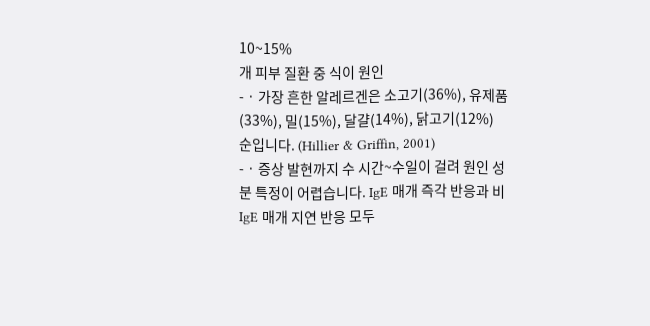10~15%
개 피부 질환 중 식이 원인
- · 가장 흔한 알레르겐은 소고기(36%), 유제품(33%), 밀(15%), 달걀(14%), 닭고기(12%) 순입니다. (Hillier & Griffin, 2001)
- · 증상 발현까지 수 시간~수일이 걸려 원인 성분 특정이 어렵습니다. IgE 매개 즉각 반응과 비IgE 매개 지연 반응 모두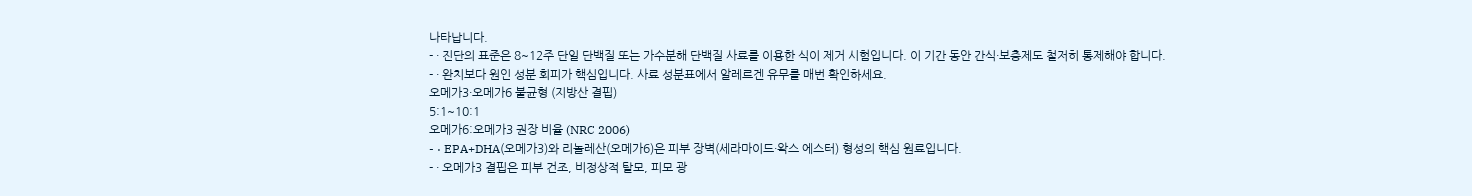나타납니다.
- · 진단의 표준은 8~12주 단일 단백질 또는 가수분해 단백질 사료를 이용한 식이 제거 시험입니다. 이 기간 동안 간식·보충제도 철저히 통제해야 합니다.
- · 완치보다 원인 성분 회피가 핵심입니다. 사료 성분표에서 알레르겐 유무를 매번 확인하세요.
오메가3·오메가6 불균형 (지방산 결핍)
5:1~10:1
오메가6:오메가3 권장 비율 (NRC 2006)
- · EPA+DHA(오메가3)와 리놀레산(오메가6)은 피부 장벽(세라마이드·왁스 에스터) 형성의 핵심 원료입니다.
- · 오메가3 결핍은 피부 건조, 비정상적 탈모, 피모 광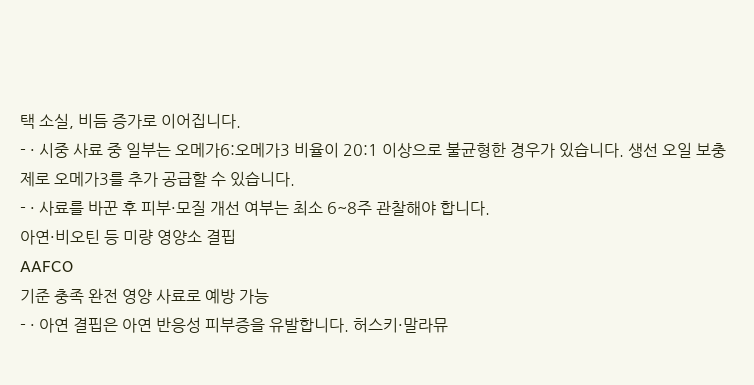택 소실, 비듬 증가로 이어집니다.
- · 시중 사료 중 일부는 오메가6:오메가3 비율이 20:1 이상으로 불균형한 경우가 있습니다. 생선 오일 보충제로 오메가3를 추가 공급할 수 있습니다.
- · 사료를 바꾼 후 피부·모질 개선 여부는 최소 6~8주 관찰해야 합니다.
아연·비오틴 등 미량 영양소 결핍
AAFCO
기준 충족 완전 영양 사료로 예방 가능
- · 아연 결핍은 아연 반응성 피부증을 유발합니다. 허스키·말라뮤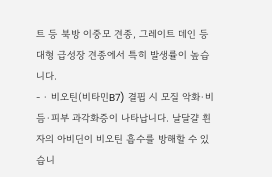트 등 북방 이중모 견종, 그레이트 데인 등 대형 급성장 견종에서 특히 발생률이 높습니다.
- · 비오틴(비타민B7) 결핍 시 모질 악화·비듬·피부 과각화증이 나타납니다. 날달걀 흰자의 아비딘이 비오틴 흡수를 방해할 수 있습니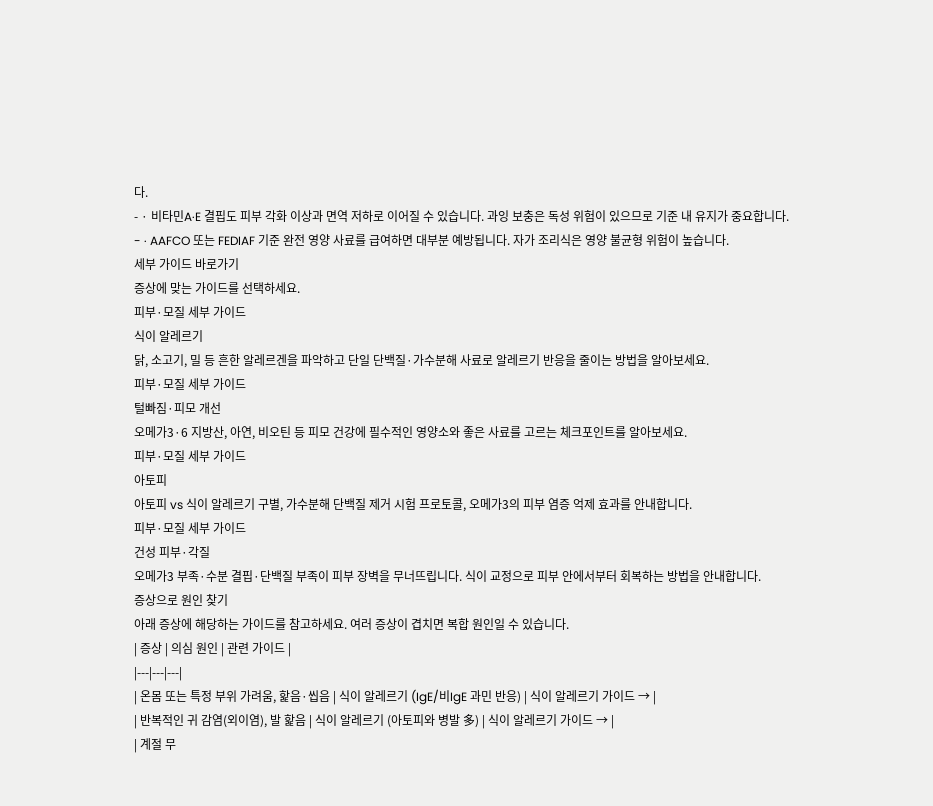다.
- · 비타민A·E 결핍도 피부 각화 이상과 면역 저하로 이어질 수 있습니다. 과잉 보충은 독성 위험이 있으므로 기준 내 유지가 중요합니다.
- · AAFCO 또는 FEDIAF 기준 완전 영양 사료를 급여하면 대부분 예방됩니다. 자가 조리식은 영양 불균형 위험이 높습니다.
세부 가이드 바로가기
증상에 맞는 가이드를 선택하세요.
피부·모질 세부 가이드
식이 알레르기
닭, 소고기, 밀 등 흔한 알레르겐을 파악하고 단일 단백질·가수분해 사료로 알레르기 반응을 줄이는 방법을 알아보세요.
피부·모질 세부 가이드
털빠짐·피모 개선
오메가3·6 지방산, 아연, 비오틴 등 피모 건강에 필수적인 영양소와 좋은 사료를 고르는 체크포인트를 알아보세요.
피부·모질 세부 가이드
아토피
아토피 vs 식이 알레르기 구별, 가수분해 단백질 제거 시험 프로토콜, 오메가3의 피부 염증 억제 효과를 안내합니다.
피부·모질 세부 가이드
건성 피부·각질
오메가3 부족·수분 결핍·단백질 부족이 피부 장벽을 무너뜨립니다. 식이 교정으로 피부 안에서부터 회복하는 방법을 안내합니다.
증상으로 원인 찾기
아래 증상에 해당하는 가이드를 참고하세요. 여러 증상이 겹치면 복합 원인일 수 있습니다.
| 증상 | 의심 원인 | 관련 가이드 |
|---|---|---|
| 온몸 또는 특정 부위 가려움, 핥음·씹음 | 식이 알레르기 (IgE/비IgE 과민 반응) | 식이 알레르기 가이드 → |
| 반복적인 귀 감염(외이염), 발 핥음 | 식이 알레르기 (아토피와 병발 多) | 식이 알레르기 가이드 → |
| 계절 무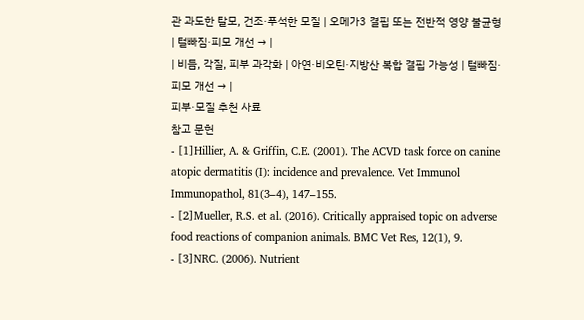관 과도한 탈모, 건조·푸석한 모질 | 오메가3 결핍 또는 전반적 영양 불균형 | 털빠짐·피모 개선 → |
| 비듬, 각질, 피부 과각화 | 아연·비오틴·지방산 복합 결핍 가능성 | 털빠짐·피모 개선 → |
피부·모질 추천 사료
참고 문헌
- [1]Hillier, A. & Griffin, C.E. (2001). The ACVD task force on canine atopic dermatitis (I): incidence and prevalence. Vet Immunol Immunopathol, 81(3–4), 147–155.
- [2]Mueller, R.S. et al. (2016). Critically appraised topic on adverse food reactions of companion animals. BMC Vet Res, 12(1), 9.
- [3]NRC. (2006). Nutrient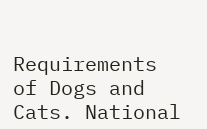Requirements of Dogs and Cats. National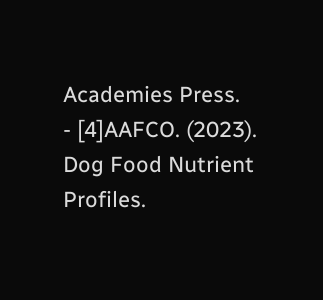Academies Press.
- [4]AAFCO. (2023). Dog Food Nutrient Profiles.